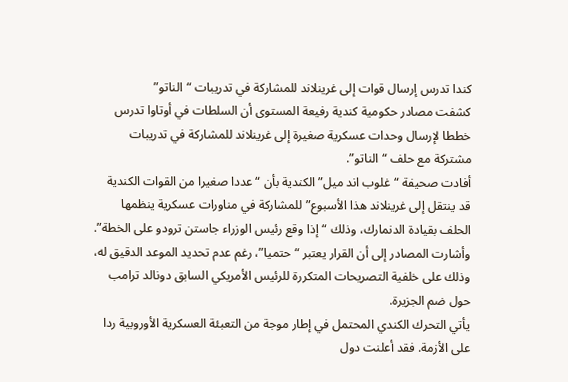كندا تدرس إرسال قوات إلى غرينلاند للمشاركة في تدريبات “الناتو”
كشفت مصادر حكومية كندية رفيعة المستوى أن السلطات في أوتاوا تدرس خططا لإرسال وحدات عسكرية صغيرة إلى غرينلاند للمشاركة في تدريبات مشتركة مع حلف “الناتو”.
أفادت صحيفة “غلوب اند ميل” الكندية بأن “عددا صغيرا من القوات الكندية قد ينتقل إلى غرينلاند هذا الأسبوع” للمشاركة في مناورات عسكرية ينظمها الحلف بقيادة الدنمارك، وذلك “إذا وقع رئيس الوزراء جاستن ترودو على الخطة”.
وأشارت المصادر إلى أن القرار يعتبر “حتميا”، رغم عدم تحديد الموعد الدقيق له، وذلك على خلفية التصريحات المتكررة للرئيس الأمريكي السابق دونالد ترامب حول ضم الجزيرة.
يأتي التحرك الكندي المحتمل في إطار موجة من التعبئة العسكرية الأوروبية ردا على الأزمة. فقد أعلنت دول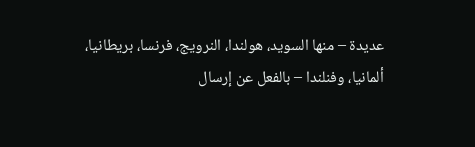عديدة – منها السويد، هولندا، النرويج، فرنسا، بريطانيا، ألمانيا، وفنلندا – بالفعل عن إرسال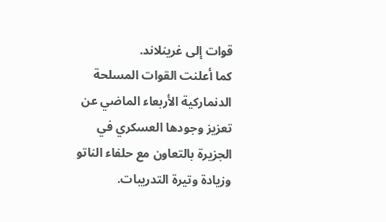قوات إلى غرينلاند.
كما أعلنت القوات المسلحة الدنماركية الأربعاء الماضي عن تعزيز وجودها العسكري في الجزيرة بالتعاون مع حلفاء الناتو وزيادة وتيرة التدريبات.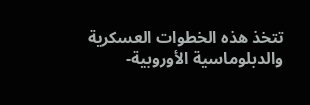تتخذ هذه الخطوات العسكرية والدبلوماسية الأوروبية-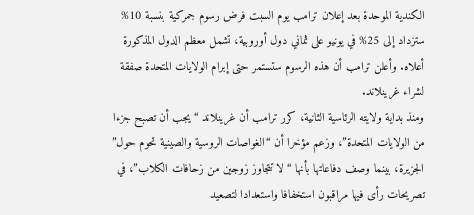الكندية الموحدة بعد إعلان ترامب يوم السبت فرض رسوم جمركية بنسبة 10% ستزداد إلى 25% في يونيو على ثماني دول أوروبية، تشمل معظم الدول المذكورة أعلاه. وأعلن ترامب أن هذه الرسوم ستستمر حتى إبرام الولايات المتحدة صفقة لشراء غرينلاند.
ومنذ بداية ولايته الرئاسية الثانية، كرر ترامب أن غرينلاند “يجب أن تصبح جزءا من الولايات المتحدة”، وزعم مؤخرا أن “الغواصات الروسية والصينية تحوم حول” الجزيرة، بينما وصف دفاعاتها بأنها “لا تتجاوز زوجين من زحافات الكلاب”، في تصريحات رأى فيها مراقبون استخفافا واستعدادا لتصعيد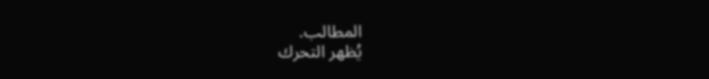المطالب.
يُظهر التحرك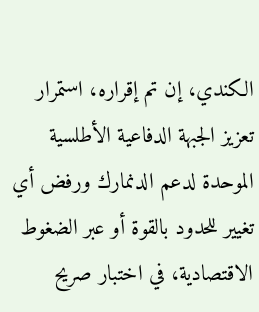الكندي، إن تم إقراره، استمرار تعزيز الجبهة الدفاعية الأطلسية الموحدة لدعم الدنمارك ورفض أي تغيير للحدود بالقوة أو عبر الضغوط الاقتصادية، في اختبار صريح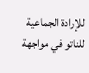للإرادة الجماعية للناتو في مواجهة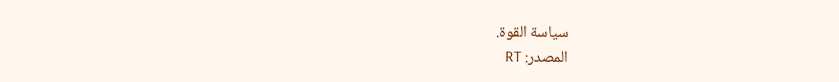سياسة القوة.
المصدر: RT